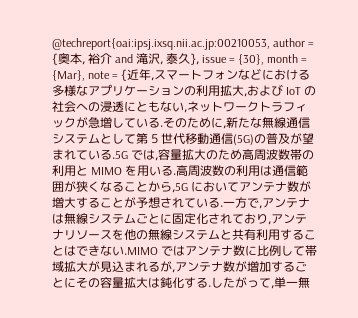@techreport{oai:ipsj.ixsq.nii.ac.jp:00210053, author = {奥本, 裕介 and 滝沢, 泰久}, issue = {30}, month = {Mar}, note = {近年,スマートフォンなどにおける多様なアプリケーションの利用拡大,および IoT の社会への浸透にともない,ネットワークトラフィックが急増している.そのために,新たな無線通信システムとして第 5 世代移動通信(5G)の普及が望まれている.5G では,容量拡大のため高周波数帯の利用と MIMO を用いる.高周波数の利用は通信範囲が狭くなることから,5G においてアンテナ数が増大することが予想されている.一方で,アンテナは無線システムごとに固定化されており,アンテナリソースを他の無線システムと共有利用することはできない.MIMO ではアンテナ数に比例して帯域拡大が見込まれるが,アンテナ数が増加するごとにその容量拡大は鈍化する.したがって,単一無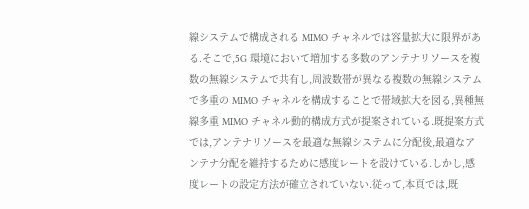線システムで構成される MIMO チャネルでは容量拡大に限界がある.そこで,5G 環境において増加する多数のアンテナリソースを複数の無線システムで共有し,周波数帯が異なる複数の無線システムで多重の MIMO チャネルを構成することで帯域拡大を図る,異種無線多重 MIMO チャネル動的構成方式が提案されている.既提案方式では,アンテナリソースを最適な無線システムに分配後,最適なアンテナ分配を維持するために感度レートを設けている.しかし,感度レートの設定方法が確立されていない.従って,本頁では,既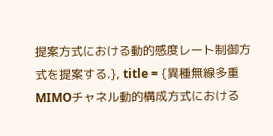提案方式における動的感度レート制御方式を提案する.}, title = {異種無線多重MIMOチャネル動的構成方式における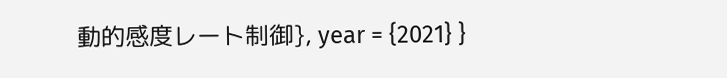動的感度レート制御}, year = {2021} }